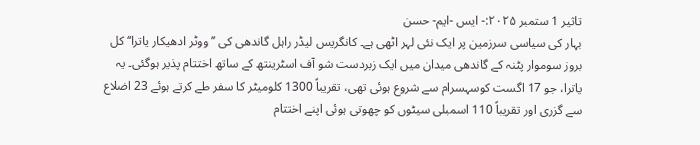تاثیر 1 ستمبر ۲۰۲۵:- ایس -ایم- حسن
بہار کی سیاسی سرزمین پر ایک نئی لہر اٹھی ہے۔ کانگریس لیڈر راہل گاندھی کی ’’ووٹر ادھیکار یاترا‘‘ کل بروز سوموار پٹنہ کے گاندھی میدان میں ایک زبردست شو آف اسٹرینتھ کے ساتھ اختتام پذیر ہوگئی۔ یہ یاترا، جو 17 اگست کوسہسرام سے شروع ہوئی تھی، تقریباً 1300 کلومیٹر کا سفر طے کرتے ہوئے 23 اضلاع سے گزری اور تقریباً 110 اسمبلی سیٹوں کو چھوتی ہوئی اپنے اختتام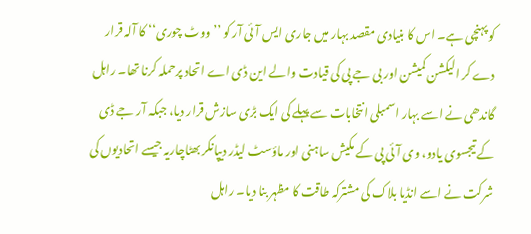کو پہنچی ہے۔ اس کا بنیادی مقصد بہار میں جاری ایس آئی آر کو ’’ووٹ چوری‘‘ کا آلہ قرار دے کر الیکشن کمیشن اور بی جے پی کی قیادت والے این ڈی اے اتحاد پرحملہ کرنا تھا۔ راہل گاندھی نے اسے بہار اسمبلی انتخابات سے پہلے کی ایک بڑی سازش قرار دیا، جبکہ آر جے ڈی کے تیجسوی یادو، وی آئی پی کے مکیش ساہنی اور ماؤسٹ لیڈر دیپانکر بھٹاچاریہ جیسے اتحادیوں کی شرکت نے اسے انڈیا بلاک کی مشترکہ طاقت کا مظہر بنا دیا۔ راہل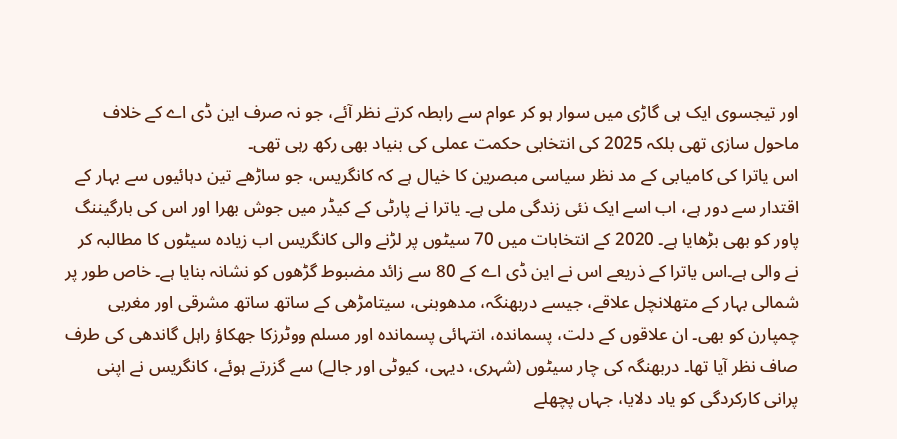اور تیجسوی ایک ہی گاڑی میں سوار ہو کر عوام سے رابطہ کرتے نظر آئے، جو نہ صرف این ڈی اے کے خلاف ماحول سازی تھی بلکہ 2025 کی انتخابی حکمت عملی کی بنیاد بھی رکھ رہی تھی۔
اس یاترا کی کامیابی کے مد نظر سیاسی مبصرین کا خیال ہے کہ کانگریس، جو ساڑھے تین دہائیوں سے بہار کے اقتدار سے دور ہے، اب اسے ایک نئی زندگی ملی ہے۔ یاترا نے پارٹی کے کیڈر میں جوش بھرا اور اس کی بارگیننگ پاور کو بھی بڑھایا ہے۔ 2020 کے انتخابات میں 70 سیٹوں پر لڑنے والی کانگریس اب زیادہ سیٹوں کا مطالبہ کر نے والی ہے۔اس یاترا کے ذریعے اس نے این ڈی اے کے 80 سے زائد مضبوط گڑھوں کو نشانہ بنایا ہے۔ خاص طور پر شمالی بہار کے متھلانچل علاقے، جیسے دربھنگہ، مدھوبنی، سیتامڑھی کے ساتھ ساتھ مشرقی اور مغربی چمپارن کو بھی۔ ان علاقوں کے دلت، پسماندہ، انتہائی پسماندہ اور مسلم ووٹرزکا جھکاؤ راہل گاندھی کی طرف صاف نظر آیا تھا۔ دربھنگہ کی چار سیٹوں (شہری، دیہی، کیوٹی اور جالے) سے گزرتے ہوئے، کانگریس نے اپنی پرانی کارکردگی کو یاد دلایا، جہاں پچھلے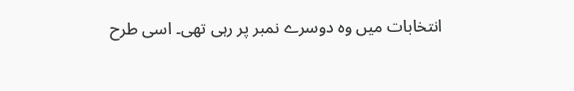انتخابات میں وہ دوسرے نمبر پر رہی تھی۔ اسی طرح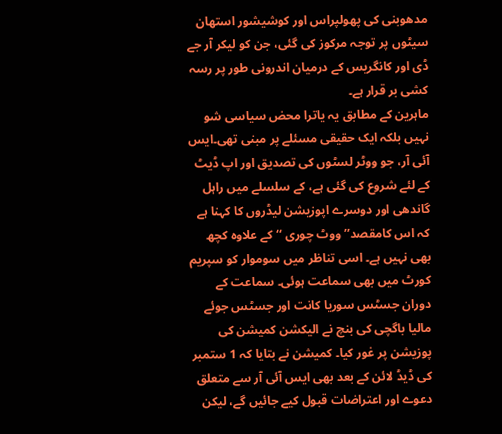مدھوبنی کی پھولپراس اور کوشیشور استھان سیٹوں پر توجہ مرکوز کی گئی، جن کو لیکر آر جے ڈی اور کانگریس کے درمیان اندرونی طور پر رسہ کشی بر قرار ہے۔
ماہرین کے مطابق یہ یاترا محض سیاسی شو نہیں بلکہ ایک حقیقی مسئلے پر مبنی تھی۔ایس آئی آر، جو ووٹر لسٹوں کی تصدیق اور اپ ڈیٹ کے لئے شروع کی گئی ہے، کے سلسلے میں راہل گاندھی اور دوسرے اپوزیشن لیڈروں کا کہنا ہے کہ اس کامقصد’’ووٹ چوری ‘‘ کے علاوہ کچھ بھی نہیں ہے۔ اسی تناظر میں سوموار کو سپریم کورٹ میں بھی سماعت ہوئی۔ سماعت کے دوران جسٹس سوریا کانت اور جسٹس جوئے مالیا باگچی کی بنچ نے الیکشن کمیشن کی پوزیشن پر غور کیا۔ کمیشن نے بتایا کہ 1 ستمبر کی ڈیڈ لائن کے بعد بھی ایس آئی آر سے متعلق دعوے اور اعتراضات قبول کیے جائیں گے، لیکن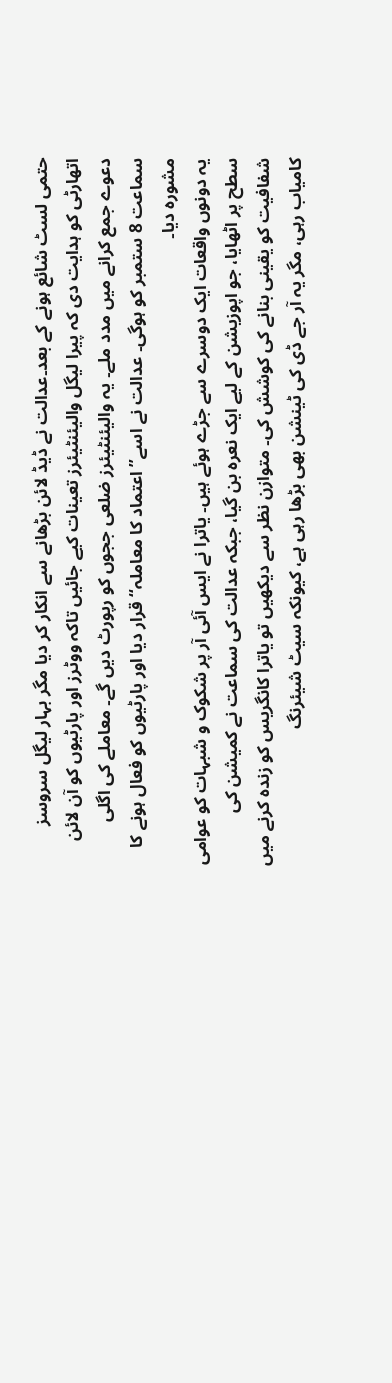حتمی لسٹ شائع ہونے کے بعد۔عدالت نے ڈیڈ لائن بڑھانے سے انکار کر دیا مگر بہار لیگل سروسز اتھارٹی کو ہدایت دی کہ پیرا لیگل والیئنٹیئرز تعینات کیے جائیں تاکہ ووٹرز اور پارٹیوں کو آن لائن دعوے جمع کرانے میں مدد ملے۔ یہ والیئنٹیئرز ضلعی ججوں کو رپورٹ دیں گے۔ معاملے کی اگلی سماعت 8 ستمبر کو ہوگی۔ عدالت نے اسے’’اعتماد کا معاملہ‘‘ قرار دیا اور پارٹیوں کو فعال ہونے کا مشورہ دیا۔
یہ دونوں واقعات ایک دوسرے سے جڑے ہوئے ہیں۔ یاترا نے ایس آئی آر پر شکوک و شبہات کو عوامی سطح پر اٹھایا، جو اپوزیشن کے لیے ایک نعرہ بن گیا، جبکہ عدالت کی سماعت نے کمیشن کی شفافیت کو یقینی بنانے کی کوشش کی۔ متوازن نظر سے دیکھیں تو یاترا کانگریس کو زندہ کرنے میں کامیاب رہی، مگر یہ آر جے ڈی کی ٹینشن بھی بڑھا رہی ہے، کیونکہ سیٹ شیئرنگ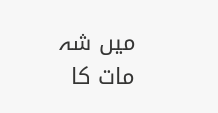میں شہ مات کا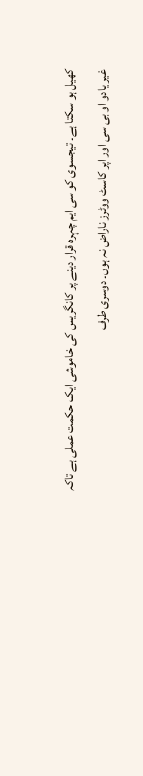کھیل ہو سکتا ہے۔ تیجسوی کو سی ایم چہرہ قرار دینے پر کانگریس کی خاموشی ایک حکمت عملی ہے تاکہ غیر یادو او بی سی اور اپر کاسٹ ووٹرز ناراض نہ ہوں۔ دوسری طرف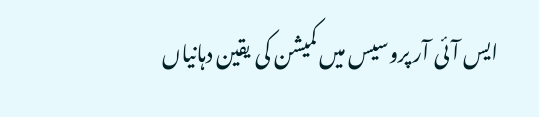ایس آئی آر پروسیس میں کمیشن کی یقین دہانیاں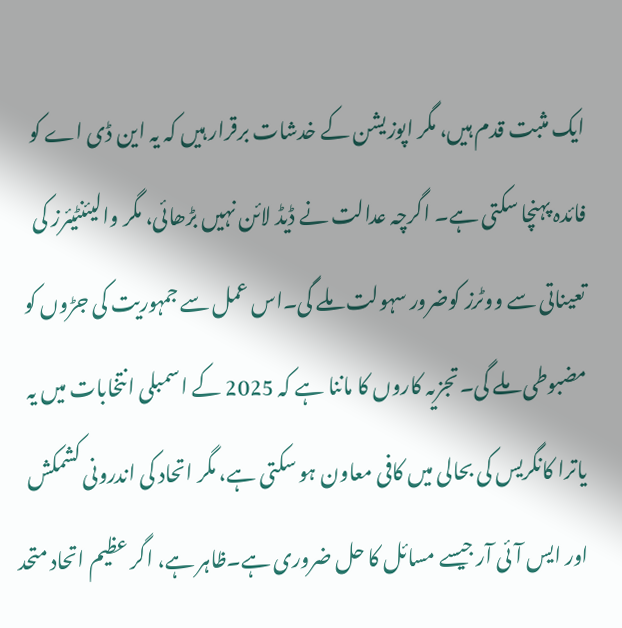ایک مثبت قدم ہیں، مگر اپوزیشن کے خدشات برقرار ہیں کہ یہ این ڈی اے کو فائدہ پہنچا سکتی ہے۔ اگرچہ عدالت نے ڈیڈ لائن نہیں بڑھائی، مگر والیئنٹیئرز کی تعیناتی سے ووٹرز کوضرور سہولت ملے گی۔اس عمل سے جمہوریت کی جڑوں کو مضبوطی ملے گی۔تجزیہ کاروں کا ماننا ہے کہ 2025 کے اسمبلی انتخابات میں یہ یاترا کانگریس کی بحالی میں کافی معاون ہو سکتی ہے، مگر اتحاد کی اندرونی کشمکش اور ایس آئی آر جیسے مسائل کا حل ضروری ہے۔ظاہر ہے، اگر عظیم اتحاد متحد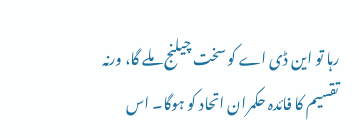رہا تو این ڈی اے کو سخت چیلنج ملے گا، ورنہ تقسیم کا فائدہ حکمران اتحاد کو ہوگا۔ اس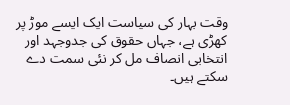وقت بہار کی سیاست ایک ایسے موڑ پر کھڑی ہے، جہاں حقوق کی جدوجہد اور انتخابی انصاف مل کر نئی سمت دے سکتے ہیں۔